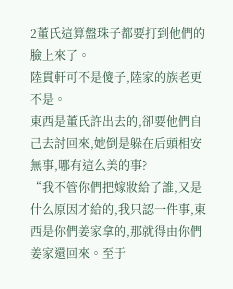2董氏這算盤珠子都要打到他們的臉上來了。
陸貫軒可不是傻子,陸家的族老更不是。
東西是董氏許出去的,卻要他們自己去討回來,她倒是躲在后頭相安無事,哪有這么美的事?
“我不管你們把嫁妝給了誰,又是什么原因才給的,我只認一件事,東西是你們姜家拿的,那就得由你們姜家還回來。至于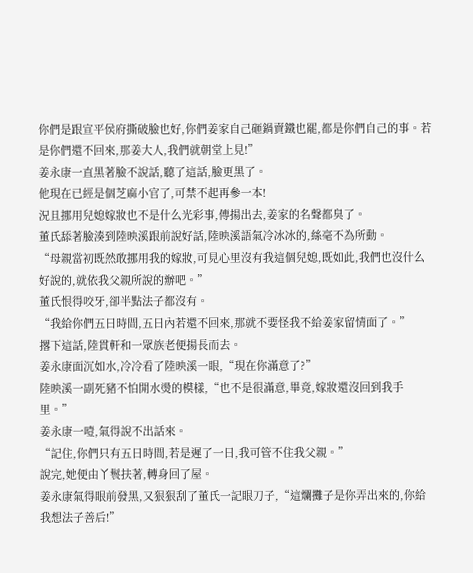你們是跟宣平侯府撕破臉也好,你們姜家自己砸鍋賣鐵也罷,都是你們自己的事。若是你們還不回來,那姜大人,我們就朝堂上見!”
姜永康一直黑著臉不說話,聽了這話,臉更黑了。
他現在已經是個芝麻小官了,可禁不起再參一本!
況且挪用兒媳嫁妝也不是什么光彩事,傳揚出去,姜家的名聲都臭了。
董氏舔著臉湊到陸映溪跟前說好話,陸映溪語氣冷冰冰的,絲毫不為所動。
“母親當初既然敢挪用我的嫁妝,可見心里沒有我這個兒媳,既如此,我們也沒什么好說的,就依我父親所說的辦吧。”
董氏恨得咬牙,卻半點法子都沒有。
“我給你們五日時間,五日內若還不回來,那就不要怪我不給姜家留情面了。”
撂下這話,陸貫軒和一眾族老便揚長而去。
姜永康面沉如水,冷冷看了陸映溪一眼,“現在你滿意了?”
陸映溪一副死豬不怕開水燙的模樣,“也不是很滿意,畢竟,嫁妝還沒回到我手里。”
姜永康一噎,氣得說不出話來。
“記住,你們只有五日時間,若是遲了一日,我可管不住我父親。”
說完,她便由丫鬟扶著,轉身回了屋。
姜永康氣得眼前發黑,又狠狠刮了董氏一記眼刀子,“這爛攤子是你弄出來的,你給我想法子善后!”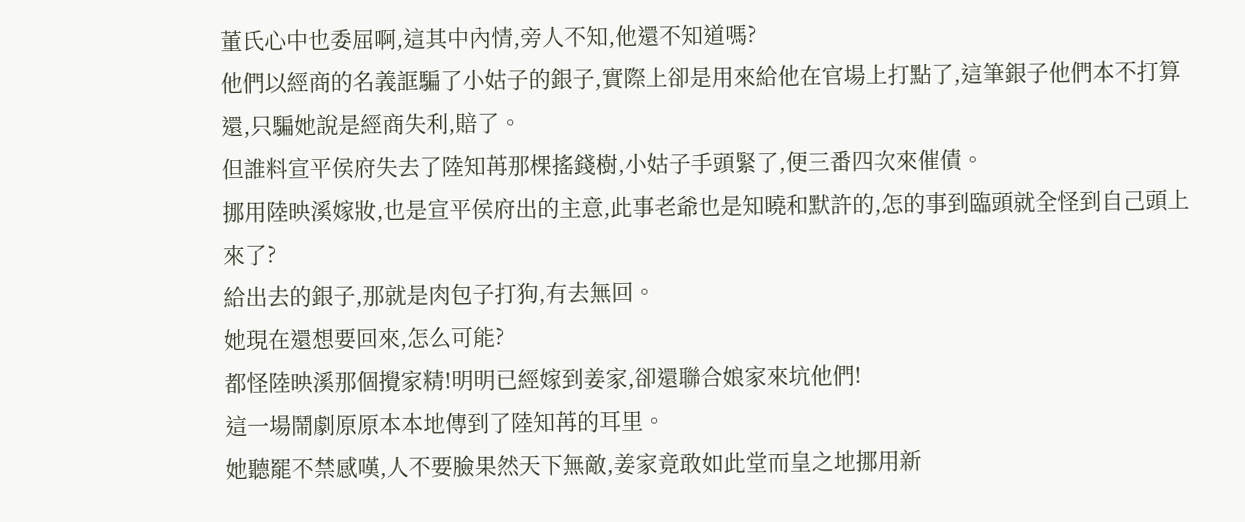董氏心中也委屈啊,這其中內情,旁人不知,他還不知道嗎?
他們以經商的名義誆騙了小姑子的銀子,實際上卻是用來給他在官場上打點了,這筆銀子他們本不打算還,只騙她說是經商失利,賠了。
但誰料宣平侯府失去了陸知苒那棵搖錢樹,小姑子手頭緊了,便三番四次來催債。
挪用陸映溪嫁妝,也是宣平侯府出的主意,此事老爺也是知曉和默許的,怎的事到臨頭就全怪到自己頭上來了?
給出去的銀子,那就是肉包子打狗,有去無回。
她現在還想要回來,怎么可能?
都怪陸映溪那個攪家精!明明已經嫁到姜家,卻還聯合娘家來坑他們!
這一場鬧劇原原本本地傳到了陸知苒的耳里。
她聽罷不禁感嘆,人不要臉果然天下無敵,姜家竟敢如此堂而皇之地挪用新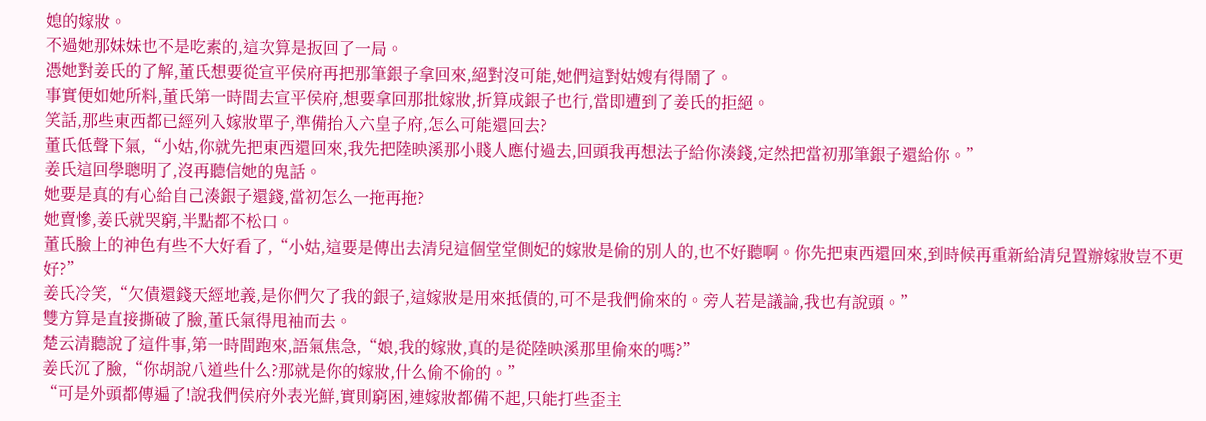媳的嫁妝。
不過她那妹妹也不是吃素的,這次算是扳回了一局。
憑她對姜氏的了解,董氏想要從宣平侯府再把那筆銀子拿回來,絕對沒可能,她們這對姑嫂有得鬧了。
事實便如她所料,董氏第一時間去宣平侯府,想要拿回那批嫁妝,折算成銀子也行,當即遭到了姜氏的拒絕。
笑話,那些東西都已經列入嫁妝單子,準備抬入六皇子府,怎么可能還回去?
董氏低聲下氣,“小姑,你就先把東西還回來,我先把陸映溪那小賤人應付過去,回頭我再想法子給你湊錢,定然把當初那筆銀子還給你。”
姜氏這回學聰明了,沒再聽信她的鬼話。
她要是真的有心給自己湊銀子還錢,當初怎么一拖再拖?
她賣慘,姜氏就哭窮,半點都不松口。
董氏臉上的神色有些不大好看了,“小姑,這要是傳出去清兒這個堂堂側妃的嫁妝是偷的別人的,也不好聽啊。你先把東西還回來,到時候再重新給清兒置辦嫁妝豈不更好?”
姜氏冷笑,“欠債還錢天經地義,是你們欠了我的銀子,這嫁妝是用來抵債的,可不是我們偷來的。旁人若是議論,我也有說頭。”
雙方算是直接撕破了臉,董氏氣得甩袖而去。
楚云清聽說了這件事,第一時間跑來,語氣焦急,“娘,我的嫁妝,真的是從陸映溪那里偷來的嗎?”
姜氏沉了臉,“你胡說八道些什么?那就是你的嫁妝,什么偷不偷的。”
“可是外頭都傳遍了!說我們侯府外表光鮮,實則窮困,連嫁妝都備不起,只能打些歪主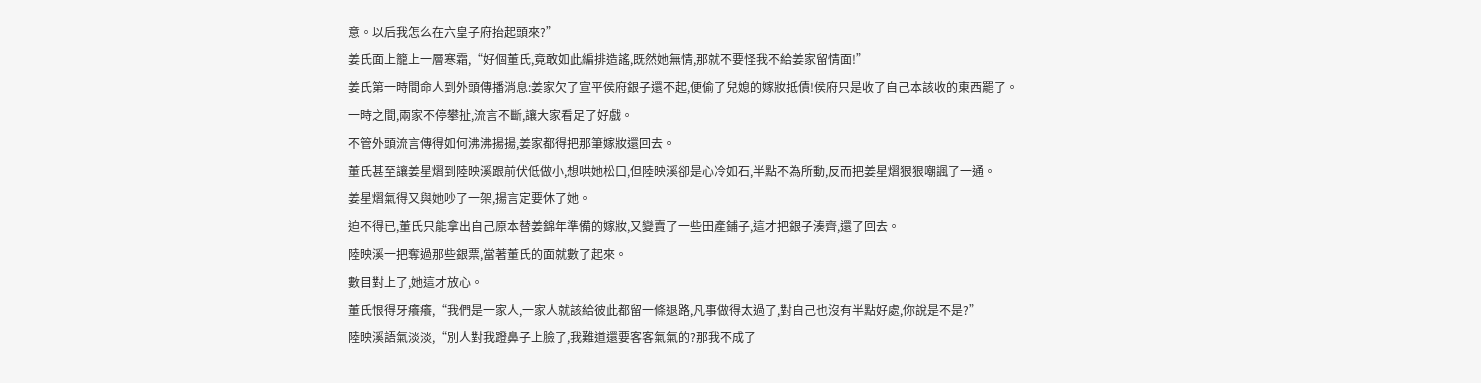意。以后我怎么在六皇子府抬起頭來?”
姜氏面上籠上一層寒霜,“好個董氏,竟敢如此編排造謠,既然她無情,那就不要怪我不給姜家留情面!”
姜氏第一時間命人到外頭傳播消息:姜家欠了宣平侯府銀子還不起,便偷了兒媳的嫁妝抵債!侯府只是收了自己本該收的東西罷了。
一時之間,兩家不停攀扯,流言不斷,讓大家看足了好戲。
不管外頭流言傳得如何沸沸揚揚,姜家都得把那筆嫁妝還回去。
董氏甚至讓姜星熠到陸映溪跟前伏低做小,想哄她松口,但陸映溪卻是心冷如石,半點不為所動,反而把姜星熠狠狠嘲諷了一通。
姜星熠氣得又與她吵了一架,揚言定要休了她。
迫不得已,董氏只能拿出自己原本替姜錦年準備的嫁妝,又變賣了一些田產鋪子,這才把銀子湊齊,還了回去。
陸映溪一把奪過那些銀票,當著董氏的面就數了起來。
數目對上了,她這才放心。
董氏恨得牙癢癢,“我們是一家人,一家人就該給彼此都留一條退路,凡事做得太過了,對自己也沒有半點好處,你說是不是?”
陸映溪語氣淡淡,“別人對我蹬鼻子上臉了,我難道還要客客氣氣的?那我不成了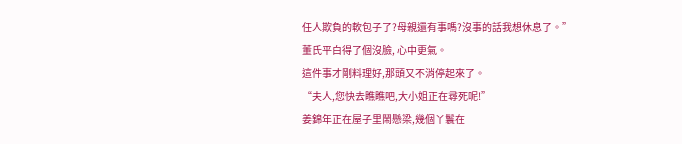任人欺負的軟包子了?母親還有事嗎?沒事的話我想休息了。”
董氏平白得了個沒臉, 心中更氣。
這件事才剛料理好,那頭又不消停起來了。
“夫人,您快去瞧瞧吧,大小姐正在尋死呢!”
姜錦年正在屋子里鬧懸梁,幾個丫鬟在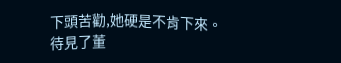下頭苦勸,她硬是不肯下來。
待見了董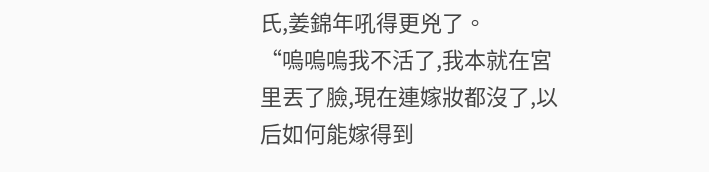氏,姜錦年吼得更兇了。
“嗚嗚嗚我不活了,我本就在宮里丟了臉,現在連嫁妝都沒了,以后如何能嫁得到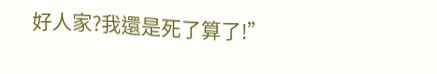好人家?我還是死了算了!”